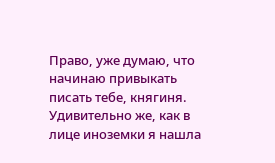Право, уже думаю, что начинаю привыкать писать тебе, княгиня. Удивительно же, как в лице иноземки я нашла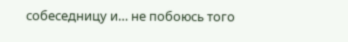собеседницу и… не побоюсь того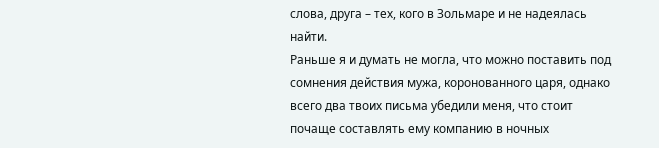слова, друга – тех, кого в Зольмаре и не надеялась найти.
Раньше я и думать не могла, что можно поставить под сомнения действия мужа, коронованного царя, однако всего два твоих письма убедили меня, что стоит почаще составлять ему компанию в ночных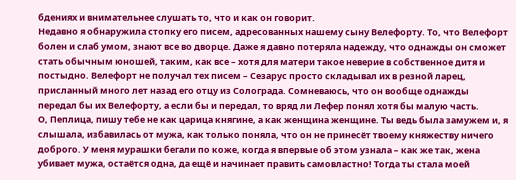бдениях и внимательнее слушать то, что и как он говорит.
Недавно я обнаружила стопку его писем, адресованных нашему сыну Велефорту. То, что Велефорт болен и слаб умом, знают все во дворце. Даже я давно потеряла надежду, что однажды он сможет стать обычным юношей, таким, как все – хотя для матери такое неверие в собственное дитя и постыдно. Велефорт не получал тех писем – Сезарус просто складывал их в резной ларец, присланный много лет назад его отцу из Солограда. Сомневаюсь, что он вообще однажды передал бы их Велефорту, а если бы и передал, то вряд ли Лефер понял хотя бы малую часть.
О, Пеплица, пишу тебе не как царица княгине, а как женщина женщине. Ты ведь была замужем и, я слышала, избавилась от мужа, как только поняла, что он не принесёт твоему княжеству ничего доброго. У меня мурашки бегали по коже, когда я впервые об этом узнала – как же так, жена убивает мужа, остаётся одна, да ещё и начинает править самовластно! Тогда ты стала моей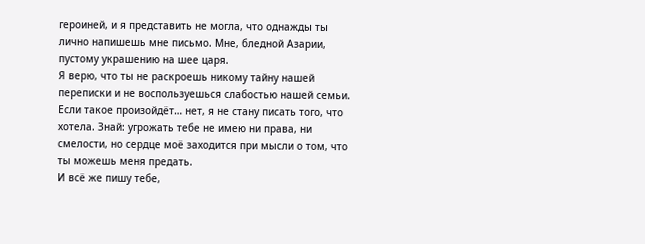героиней, и я представить не могла, что однажды ты лично напишешь мне письмо. Мне, бледной Азарии, пустому украшению на шее царя.
Я верю, что ты не раскроешь никому тайну нашей переписки и не воспользуешься слабостью нашей семьи. Если такое произойдёт… нет, я не стану писать того, что хотела. Знай: угрожать тебе не имею ни права, ни смелости, но сердце моё заходится при мысли о том, что ты можешь меня предать.
И всё же пишу тебе,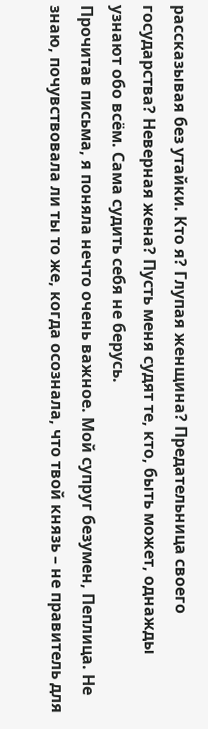рассказывая без утайки. Кто я? Глупая женщина? Предательница своего государства? Неверная жена? Пусть меня судят те, кто, быть может, однажды узнают обо всём. Сама судить себя не берусь.
Прочитав письма, я поняла нечто очень важное. Мой супруг безумен, Пеплица. Не знаю, почувствовала ли ты то же, когда осознала, что твой князь – не правитель для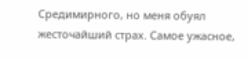Средимирного, но меня обуял жесточайший страх. Самое ужасное,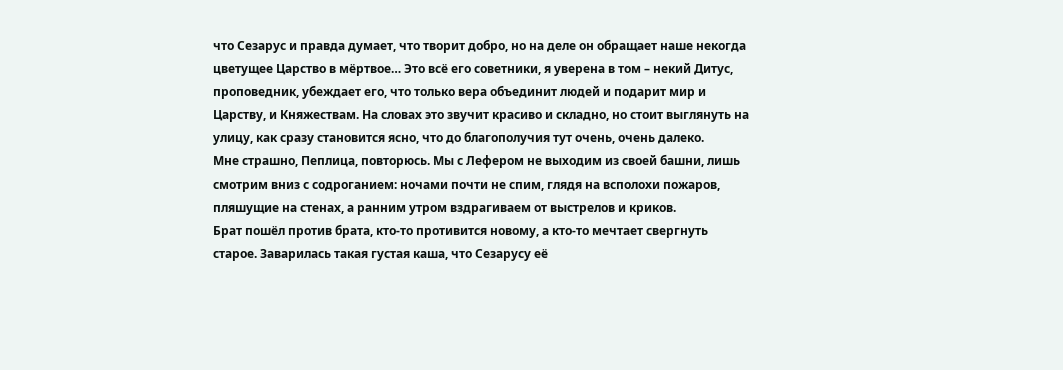что Сезарус и правда думает, что творит добро, но на деле он обращает наше некогда цветущее Царство в мёртвое… Это всё его советники, я уверена в том – некий Дитус, проповедник, убеждает его, что только вера объединит людей и подарит мир и Царству, и Княжествам. На словах это звучит красиво и складно, но стоит выглянуть на улицу, как сразу становится ясно, что до благополучия тут очень, очень далеко.
Мне страшно, Пеплица, повторюсь. Мы с Лефером не выходим из своей башни, лишь смотрим вниз с содроганием: ночами почти не спим, глядя на всполохи пожаров, пляшущие на стенах, а ранним утром вздрагиваем от выстрелов и криков.
Брат пошёл против брата, кто-то противится новому, а кто-то мечтает свергнуть старое. Заварилась такая густая каша, что Сезарусу её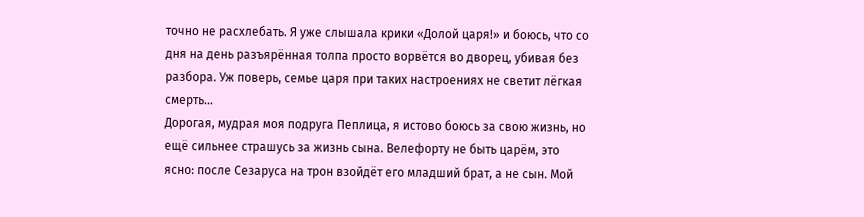точно не расхлебать. Я уже слышала крики «Долой царя!» и боюсь, что со дня на день разъярённая толпа просто ворвётся во дворец, убивая без разбора. Уж поверь, семье царя при таких настроениях не светит лёгкая смерть…
Дорогая, мудрая моя подруга Пеплица, я истово боюсь за свою жизнь, но ещё сильнее страшусь за жизнь сына. Велефорту не быть царём, это ясно: после Сезаруса на трон взойдёт его младший брат, а не сын. Мой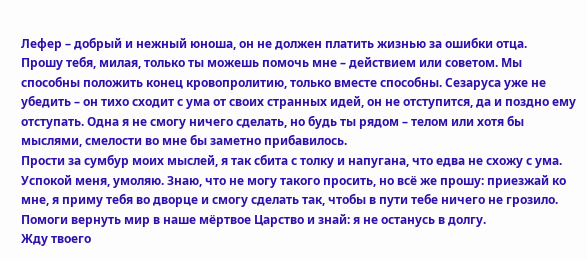Лефер – добрый и нежный юноша, он не должен платить жизнью за ошибки отца.
Прошу тебя, милая, только ты можешь помочь мне – действием или советом. Мы способны положить конец кровопролитию, только вместе способны. Сезаруса уже не убедить – он тихо сходит с ума от своих странных идей, он не отступится, да и поздно ему отступать. Одна я не смогу ничего сделать, но будь ты рядом – телом или хотя бы мыслями, смелости во мне бы заметно прибавилось.
Прости за сумбур моих мыслей, я так сбита с толку и напугана, что едва не схожу с ума. Успокой меня, умоляю. Знаю, что не могу такого просить, но всё же прошу: приезжай ко мне, я приму тебя во дворце и смогу сделать так, чтобы в пути тебе ничего не грозило. Помоги вернуть мир в наше мёртвое Царство и знай: я не останусь в долгу.
Жду твоего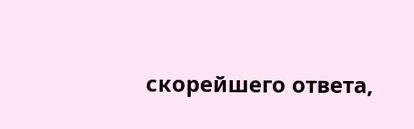скорейшего ответа,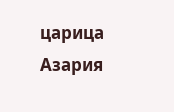царица Азария